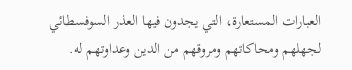العبارات المستعارة، التي يجدون فيها العذر السوفسطائي لجهلهم ومحاكاتهم ومروقهم من الدين وعداوتهم له.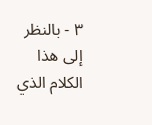٣ - بالنظر إلى هذا الكلام الذي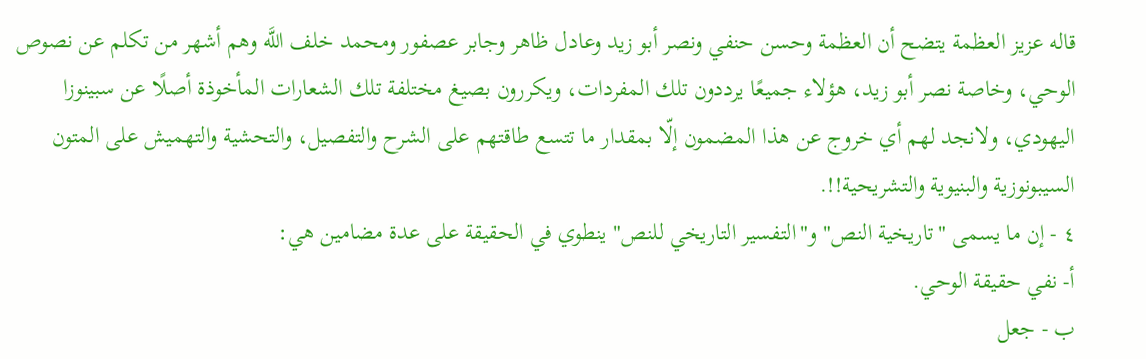قاله عزيز العظمة يتضح أن العظمة وحسن حنفي ونصر أبو زيد وعادل ظاهر وجابر عصفور ومحمد خلف اللَّه وهم أشهر من تكلم عن نصوص الوحي، وخاصة نصر أبو زيد، هؤلاء جميعًا يرددون تلك المفردات، ويكررون بصيغ مختلفة تلك الشعارات المأخوذة أصلًا عن سبينوزا اليهودي، ولانجد لهم أي خروج عن هذا المضمون إلّا بمقدار ما تتسع طاقتهم على الشرح والتفصيل، والتحشية والتهميش على المتون السيبونوزية والبنيوية والتشريحية!!.
٤ - إن ما يسمى "تاريخية النص" و"التفسير التاريخي للنص" ينطوي في الحقيقة على عدة مضامين هي:
أ- نفي حقيقة الوحي.
ب - جعل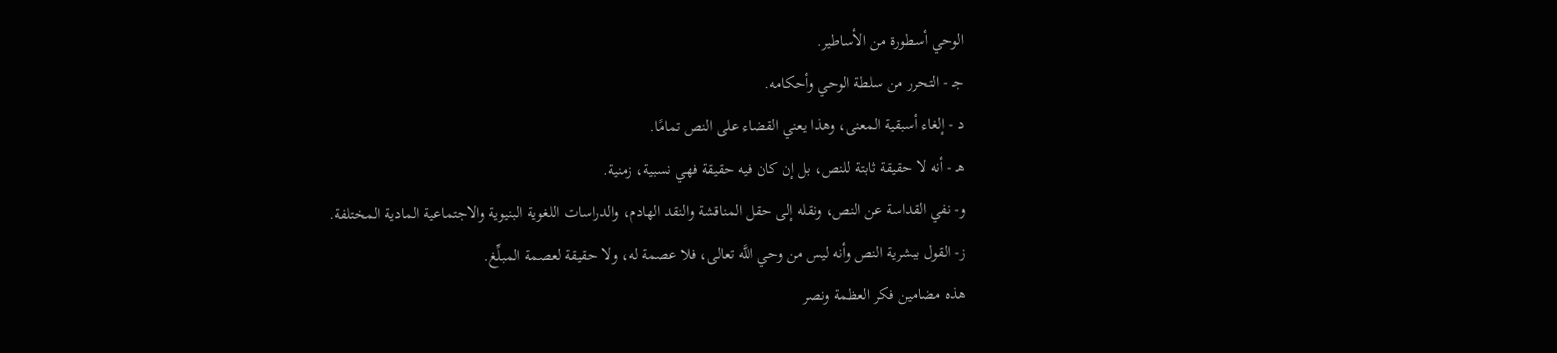الوحي أسطورة من الأساطير.
جـ - التحرر من سلطة الوحي وأحكامه.
د - إلغاء أسبقية المعنى، وهذا يعني القضاء على النص تمامًا.
هـ - أنه لا حقيقة ثابتة للنص، بل إن كان فيه حقيقة فهي نسبية، زمنية.
و- نفي القداسة عن النص، ونقله إلى حقل المناقشة والنقد الهادم، والدراسات اللغوية البنيوية والاجتماعية المادية المختلفة.
ز- القول ببشرية النص وأنه ليس من وحي اللَّه تعالى، فلا عصمة له، ولا حقيقة لعصمة المبلِّغ.
هذه مضامين فكر العظمة ونصر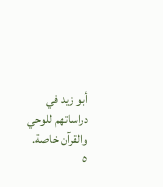أبو زيد في دراساتهم للوحي والقرآن خاصة.
٥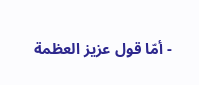- أمّا قول عزيز العظمة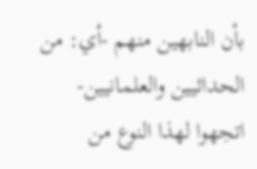بأن النابهين منهم -أي: من الحداثيين والعلمانيين- اتجهوا لهذا النوع من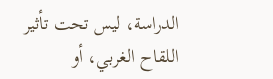الدراسة، ليس تحت تأثير اللقاح الغربي، أو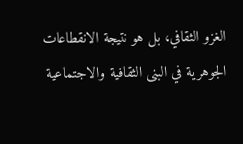الغزو الثقافي، بل هو نتيجة الانقطاعات الجوهرية في البنى الثقافية والاجتماعية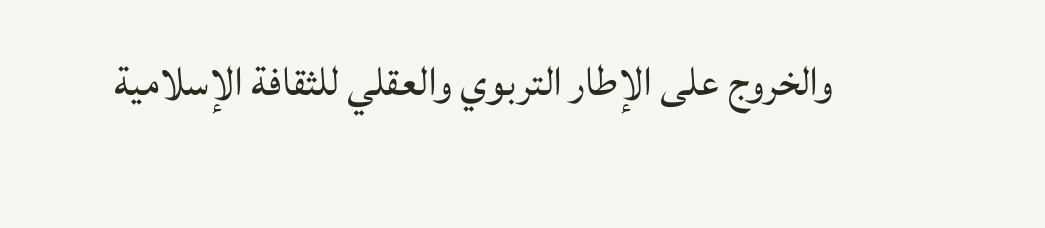والخروج على الإطار التربوي والعقلي للثقافة الإسلامية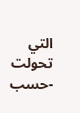التي تحولت -حسب